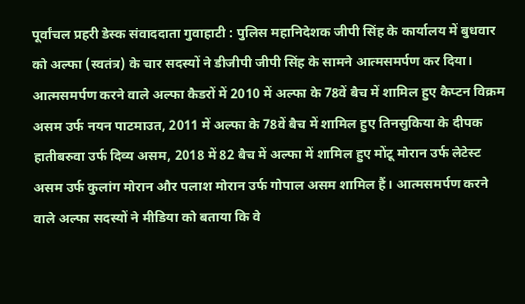पूर्वांचल प्रहरी डेस्क संवाददाता गुवाहाटी : पुलिस महानिदेशक जीपी सिंह के कार्यालय में बुधवार को अल्फा (स्वतंत्र) के चार सदस्यों ने डीजीपी जीपी सिंह के सामने आत्मसमर्पण कर दिया। आत्मसमर्पण करने वाले अल्फा कैडरों में 2010 में अल्फा के 78वें बैच में शामिल हुए कैप्टन विक्रम असम उर्फ नयन पाटमाउत, 2011 में अल्फा के 78वें बैच में शामिल हुए तिनसुकिया के दीपक हातीबरुवा उर्फ दिव्य असम, 2018 में 82 बैच में अल्फा में शामिल हुए मोंटू मोरान उर्फ लेटेस्ट असम उर्फ कुलांग मोरान और पलाश मोरान उर्फ गोपाल असम शामिल हैं। आत्मसमर्पण करने वाले अल्फा सदस्यों ने मीडिया को बताया कि वे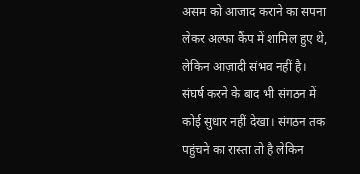असम को आजाद कराने का सपना लेकर अल्फा कैंप में शामिल हुए थे, लेकिन आज़ादी संभव नहीं है। संघर्ष करने के बाद भी संगठन में कोई सुधार नहीं देखा। संगठन तक पहुंचने का रास्ता तो है लेकिन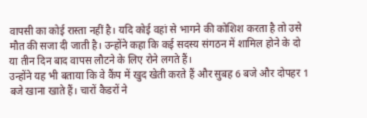वापसी का कोई रास्ता नहीं है। यदि कोई वहां से भागने की कोशिश करता है तो उसे मौत की सजा दी जाती है। उन्होंने कहा कि कई सदस्य संगठन में शामिल होने के दो या तीन दिन बाद वापस लौटने के लिए रोने लगते हैं।
उन्होंने यह भी बताया कि वे कैंप में खुद खेती करते हैं और सुबह 6 बजे और दोपहर 1 बजे खाना खाते हैं। चारों कैडरों ने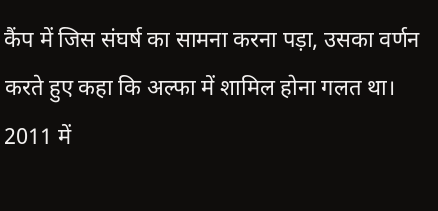कैंप में जिस संघर्ष का सामना करना पड़ा, उसका वर्णन करते हुए कहा कि अल्फा में शामिल होना गलत था। 2011 में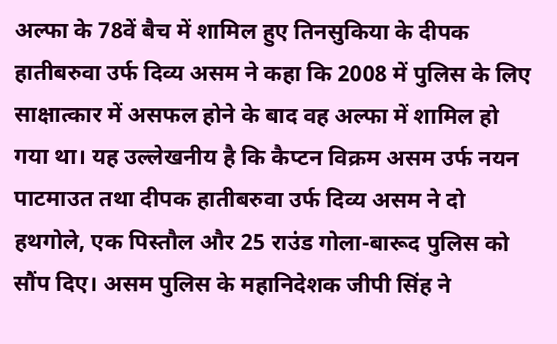अल्फा के 78वें बैच में शामिल हुए तिनसुकिया के दीपक हातीबरुवा उर्फ दिव्य असम ने कहा कि 2008 में पुलिस के लिए साक्षात्कार में असफल होने के बाद वह अल्फा में शामिल हो गया था। यह उल्लेखनीय है कि कैप्टन विक्रम असम उर्फ नयन पाटमाउत तथा दीपक हातीबरुवा उर्फ दिव्य असम ने दो हथगोले, एक पिस्तौल और 25 राउंड गोला-बारूद पुलिस को सौंप दिए। असम पुलिस के महानिदेशक जीपी सिंह ने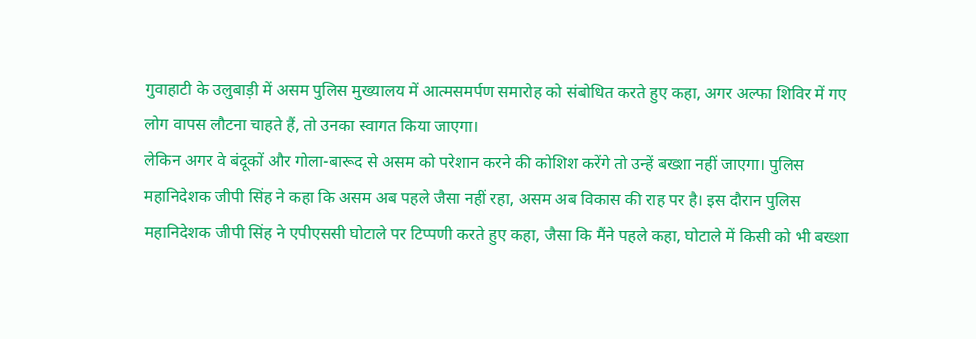गुवाहाटी के उलुबाड़ी में असम पुलिस मुख्यालय में आत्मसमर्पण समारोह को संबोधित करते हुए कहा, अगर अल्फा शिविर में गए लोग वापस लौटना चाहते हैं, तो उनका स्वागत किया जाएगा।
लेकिन अगर वे बंदूकों और गोला-बारूद से असम को परेशान करने की कोशिश करेंगे तो उन्हें बख्शा नहीं जाएगा। पुलिस महानिदेशक जीपी सिंह ने कहा कि असम अब पहले जैसा नहीं रहा, असम अब विकास की राह पर है। इस दौरान पुलिस महानिदेशक जीपी सिंह ने एपीएससी घोटाले पर टिप्पणी करते हुए कहा, जैसा कि मैंने पहले कहा, घोटाले में किसी को भी बख्शा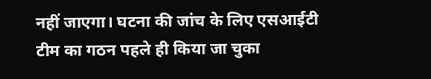नहीं जाएगा। घटना की जांच के लिए एसआईटी टीम का गठन पहले ही किया जा चुका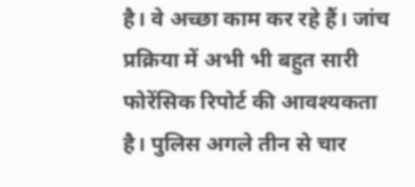है। वे अच्छा काम कर रहे हैं। जांच प्रक्रिया में अभी भी बहुत सारी फोरेंसिक रिपोर्ट की आवश्यकता है। पुलिस अगले तीन से चार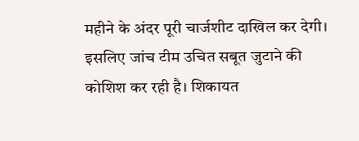महीने के अंदर पूरी चार्जशीट दाखिल कर देगी। इसलिए जांच टीम उचित सबूत जुटाने की कोशिश कर रही है। शिकायत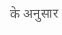के अनुसार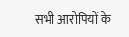सभी आरोपियों के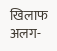खिलाफ अलग-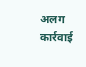अलग कार्रवाई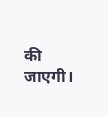की जाएगी।